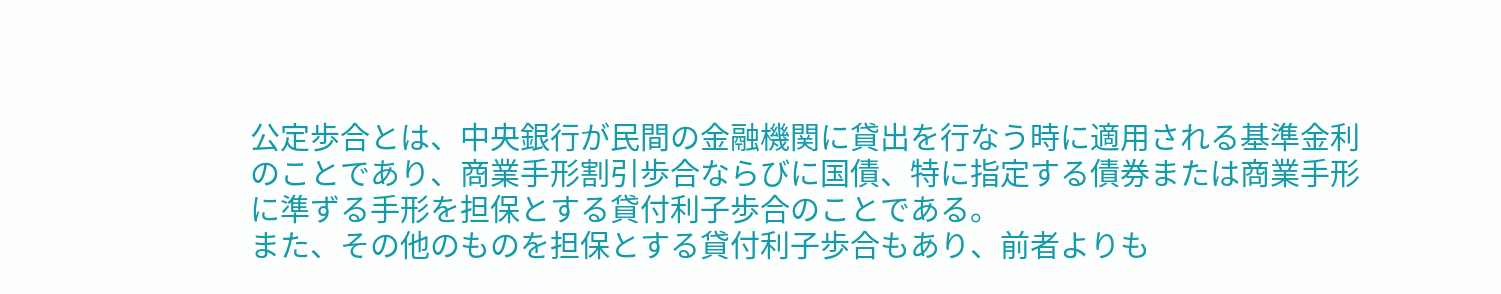公定歩合とは、中央銀行が民間の金融機関に貸出を行なう時に適用される基準金利のことであり、商業手形割引歩合ならびに国債、特に指定する債券または商業手形に準ずる手形を担保とする貸付利子歩合のことである。
また、その他のものを担保とする貸付利子歩合もあり、前者よりも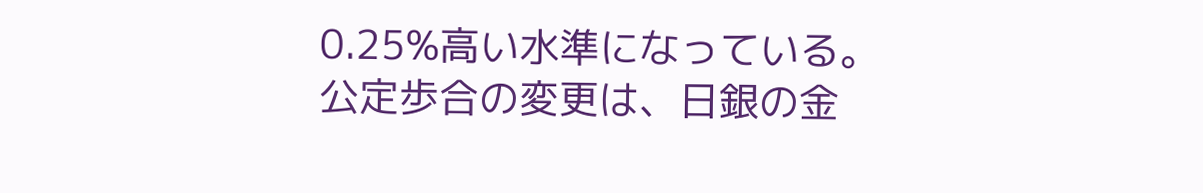0.25%高い水準になっている。
公定歩合の変更は、日銀の金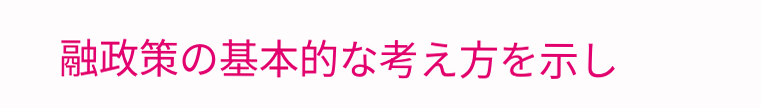融政策の基本的な考え方を示し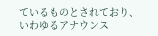ているものとされており、いわゆるアナウンス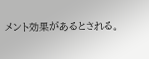メント効果があるとされる。